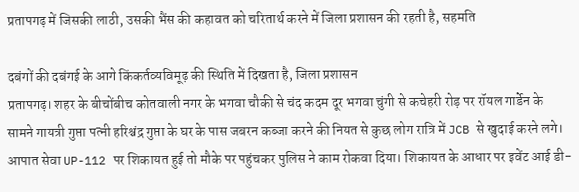प्रतापगढ़ में जिसकी लाठी, उसकी भैंस की कहावत को चरितार्थ करने में जिला प्रशासन की रहती है, सहमति

दबंगों की दबंगई के आगे किंकर्तव्यविमूढ़ की स्थिति में दिखता है, जिला प्रशासन
प्रतापगढ़। शहर के बीचोंबीच कोतवाली नगर के भगवा चौकी से चंद कदम दूर भगवा चुंगी से कचेहरी रोड़ पर रॉयल गार्डेन के सामने गायत्री गुप्ता पत्नी हरिश्चंद्र गुप्ता के घर के पास जबरन कब्जा करने की नियत से कुछ लोग रात्रि में JCB से खुदाई करने लगे। आपात सेवा UP-112 पर शिकायत हुई तो मौके पर पहुंचकर पुलिस ने काम रोकवा दिया। शिकायत के आधार पर इवेंट आई डी-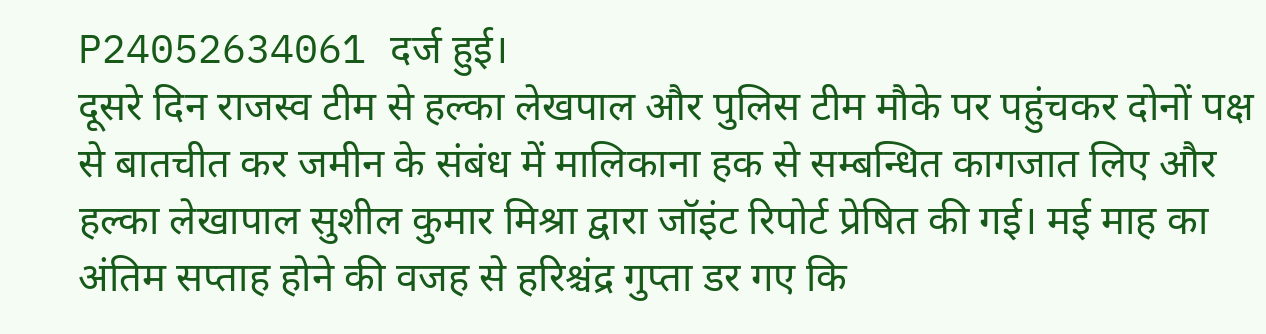P24052634061 दर्ज हुई।
दूसरे दिन राजस्व टीम से हल्का लेखपाल और पुलिस टीम मौके पर पहुंचकर दोनों पक्ष से बातचीत कर जमीन के संबंध में मालिकाना हक से सम्बन्धित कागजात लिए और हल्का लेखापाल सुशील कुमार मिश्रा द्वारा जॉइंट रिपोर्ट प्रेषित की गई। मई माह का अंतिम सप्ताह होने की वजह से हरिश्चंद्र गुप्ता डर गए कि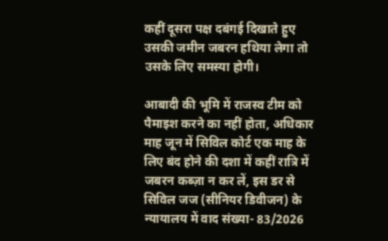कहीं दूसरा पक्ष दबंगई दिखाते हुए उसकी जमीन जबरन हथिया लेगा तो उसके लिए समस्या होगी।

आबादी की भूमि में राजस्व टीम को पैमाइश करने का नहीं होता, अधिकार
माह जून में सिविल कोर्ट एक माह के लिए बंद होने की दशा में कहीं रात्रि में जबरन कब्ज़ा न कर लें, इस डर से सिविल जज (सीनियर डिवीजन) के न्यायालय में वाद संख्या- 83/2026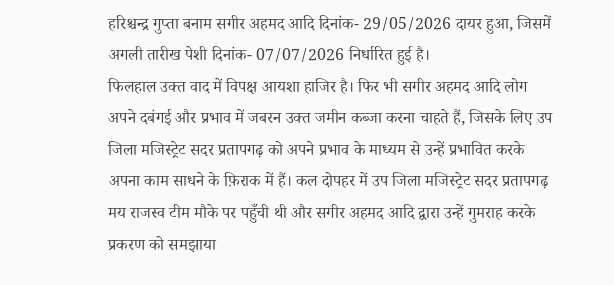हरिश्चन्द्र गुप्ता बनाम सगीर अहमद आदि दिनांक- 29/05/2026 दायर हुआ, जिसमें अगली तारीख पेशी दिनांक- 07/07/2026 निर्धारित हुई है।
फिलहाल उक्त वाद में विपक्ष आयशा हाजिर है। फिर भी सगीर अहमद आदि लोग अपने दबंगई और प्रभाव में जबरन उक्त जमीन कब्जा करना चाहते हैं, जिसके लिए उप जिला मजिस्ट्रेट सदर प्रतापगढ़ को अपने प्रभाव के माध्यम से उन्हें प्रभावित करके अपना काम साधने के फ़िराक में हैं। कल दोपहर में उप जिला मजिस्ट्रेट सदर प्रतापगढ़ मय राजस्व टीम मौके पर पहुँची थी और सगीर अहमद आदि द्वारा उन्हें गुमराह करके प्रकरण को समझाया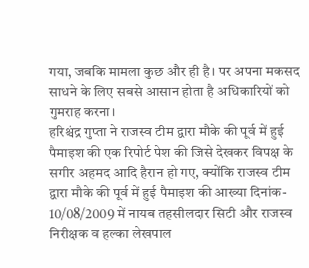गया, जबकि मामला कुछ और ही है। पर अपना मकसद साधने के लिए सबसे आसान होता है अधिकारियों को गुमराह करना।
हरिश्चंद्र गुप्ता ने राजस्व टीम द्वारा मौके की पूर्व में हुई पैमाइश की एक रिपोर्ट पेश की जिसे देखकर विपक्ष के सगीर अहमद आदि हैरान हो गए, क्योंकि राजस्व टीम द्वारा मौके की पूर्व में हुई पैमाइश की आख्या दिनांक- 10/08/2009 में नायब तहसीलदार सिटी और राजस्व निरीक्षक व हल्का लेखपाल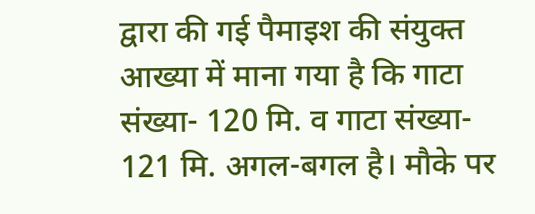द्वारा की गई पैमाइश की संयुक्त आख्या में माना गया है कि गाटा संख्या- 120 मि. व गाटा संख्या- 121 मि. अगल-बगल है। मौके पर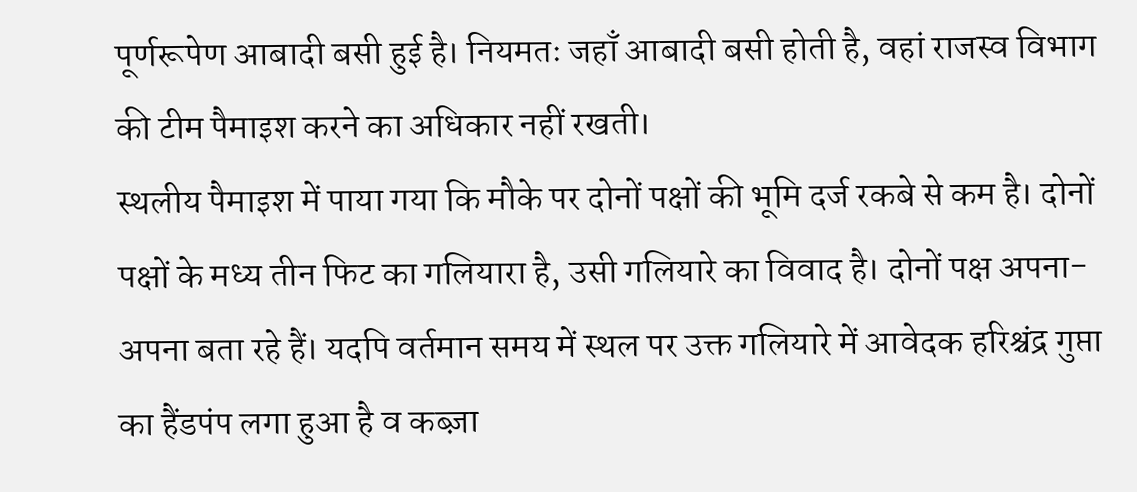पूर्णरूपेण आबादी बसी हुई है। नियमतः जहाँ आबादी बसी होती है, वहां राजस्व विभाग की टीम पैमाइश करने का अधिकार नहीं रखती।
स्थलीय पैमाइश में पाया गया कि मौके पर दोनों पक्षों की भूमि दर्ज रकबे से कम है। दोनों पक्षों के मध्य तीन फिट का गलियारा है, उसी गलियारे का विवाद है। दोनों पक्ष अपना-अपना बता रहे हैं। यदपि वर्तमान समय में स्थल पर उक्त गलियारे में आवेदक हरिश्चंद्र गुप्ता का हैंडपंप लगा हुआ है व कब्ज़ा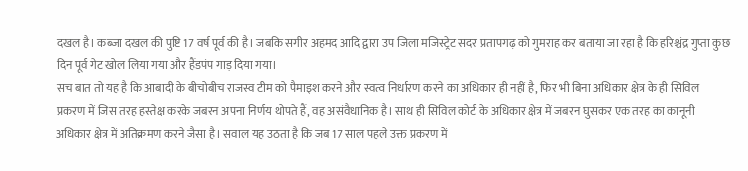दखल है। कब्जा दखल की पुष्टि 17 वर्ष पूर्व की है। जबकि सगीर अहमद आदि द्वारा उप जिला मजिस्ट्रेट सदर प्रतापगढ़ को गुमराह कर बताया जा रहा है कि हरिश्चंद्र गुप्ता कुछ दिन पूर्व गेट खोल लिया गया और हैंडपंप गाड़ दिया गया।
सच बात तो यह है कि आबादी के बीचोबीच राजस्व टीम को पैमाइश करने और स्वत्व निर्धारण करने का अधिकार ही नहीं है, फिर भी बिना अधिकार क्षेत्र के ही सिविल प्रकरण में जिस तरह हस्तेक्ष करके जबरन अपना निर्णय थोपते हैं, वह असंवैधानिक है। साथ ही सिविल कोर्ट के अधिकार क्षेत्र में जबरन घुसकर एक तरह का कानूनी अधिकार क्षेत्र में अतिक्रमण करने जैसा है। सवाल यह उठता है कि जब 17 साल पहले उक्त प्रकरण में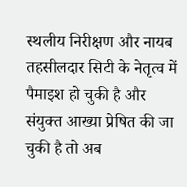स्थलीय निरीक्षण और नायब तहसीलदार सिटी के नेतृत्व में पैमाइश हो चुकी है और संयुक्त आख्या प्रेषित की जा चुकी है तो अब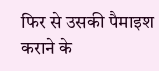फिर से उसकी पैमाइश कराने के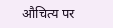औचित्य पर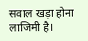सवाल खड़ा होना लाजिमी है।